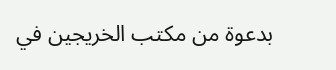بدعوة من مكتب الخريجين في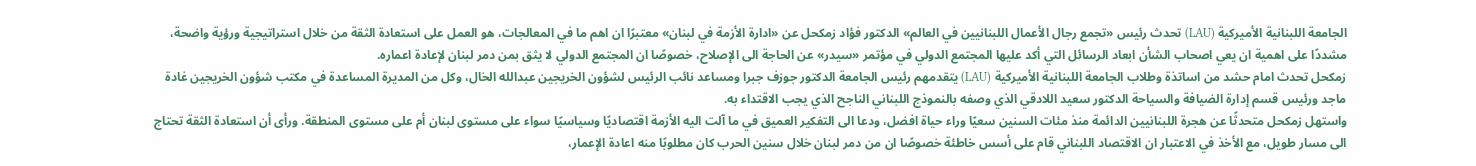الجامعة اللبنانية الأميركية (LAU) تحدث رئيس «تجمع رجال الأعمال اللبنانيين في العالم» الدكتور فؤاد زمكحل عن «ادارة الأزمة في لبنان» معتبرًا ان اهم ما في المعالجات، هو العمل على استعادة الثقة من خلال استراتيجية ورؤية واضحة، مشددًا على اهمية ان يعي اصحاب الشأن ابعاد الرسائل التي أكد عليها المجتمع الدولي في مؤتمر «سيدر» عن الحاجة الى الإصلاح، خصوصًا ان المجتمع الدولي لا يثق بمن دمر لبنان لإعادة اعماره.
زمكحل تحدث امام حشد من اساتذة وطلاب الجامعة اللبنانية الأميركية (LAU) يتقدمهم رئيس الجامعة الدكتور جوزف جبرا ومساعد نائب الرئيس لشؤون الخريجين عبدالله الخال، وكل من المديرة المساعدة في مكتب شؤون الخريجين غادة ماجد ورئيس قسم إدارة الضيافة والسياحة الدكتور سعيد اللادقي الذي وصفه بالنموذج اللبناني الناجح الذي يجب الاقتداء به.
واستهل زمكحل متحدثًا عن هجرة اللبنانيين الدائمة منذ مئات السنين سعيًا وراء حياة افضل، ودعا الى التفكير العميق في ما آلت اليه الأزمة اقتصاديًا وسياسيًا سواء على مستوى لبنان أم على مستوى المنطقة. ورأى أن استعادة الثقة تحتاج الى مسار طويل، مع الأخذ في الاعتبار ان الاقتصاد اللبناني قام على أسس خاطئة خصوصًا ان من دمر لبنان خلال سنين الحرب كان مطلوبًا منه اعادة الإعمار،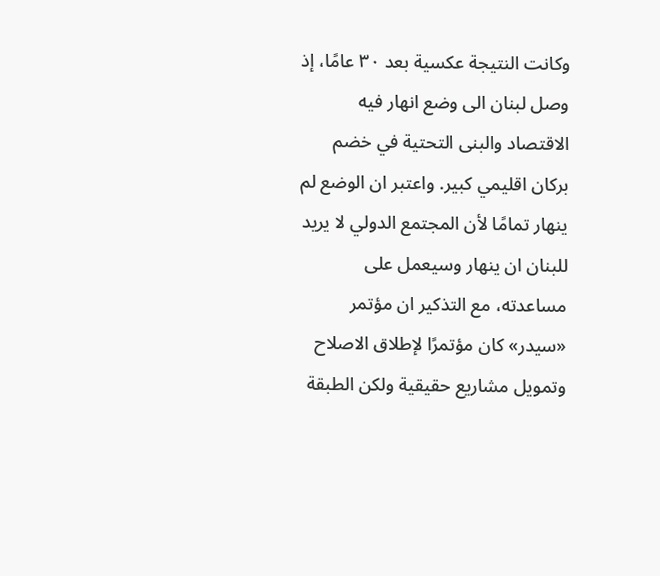وكانت النتيجة عكسية بعد ٣٠ عامًا، إذ وصل لبنان الى وضع انهار فيه الاقتصاد والبنى التحتية في خضم بركان اقليمي كبير. واعتبر ان الوضع لم ينهار تمامًا لأن المجتمع الدولي لا يريد للبنان ان ينهار وسيعمل على مساعدته، مع التذكير ان مؤتمر «سيدر» كان مؤتمرًا لإطلاق الاصلاح وتمويل مشاريع حقيقية ولكن الطبقة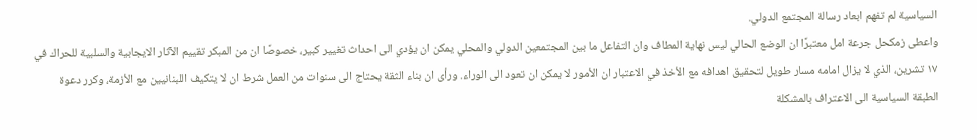السياسية لم تفهم ابعاد رسالة المجتمع الدولي.
واعطى زمكحل جرعة امل معتبرًا ان الوضع الحالي ليس نهاية المطاف وان التفاعل ما بين المجتمعين الدولي والمحلي يمكن ان يؤدي الى احداث تغيير كبير، خصوصًا ان من المبكر تقييم الآثار الايجابية والسلبية للحراك في ١٧ تشرين، الذي لا يزال امامه مسار طويل لتحقيق اهدافه مع الأخذ في الاعتبار ان الأمور لا يمكن ان تعود الى الوراء. ورأى ان بناء الثقة يحتاج الى سنوات من العمل شرط ان لا يتكيف اللبنانيين مع الأزمة، وكرر دعوة الطبقة السياسية الى الاعتراف بالمشكلة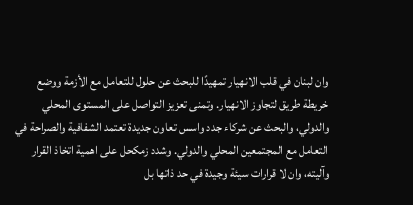وان لبنان في قلب الانهيار تمهيدًا للبحث عن حلول للتعامل مع الأزمة ووضع خريطة طريق لتجاوز الانهيار. وتمنى تعزيز التواصل على المستوى المحلي والدولي، والبحث عن شركاء جدد واسس تعاون جديدة تعتمد الشفافية والصراحة في التعامل مع المجتمعين المحلي والدولي. وشدد زمكحل على اهمية اتخاذ القرار وآليته، وان لا قرارات سيئة وجيدة في حد ذاتها بل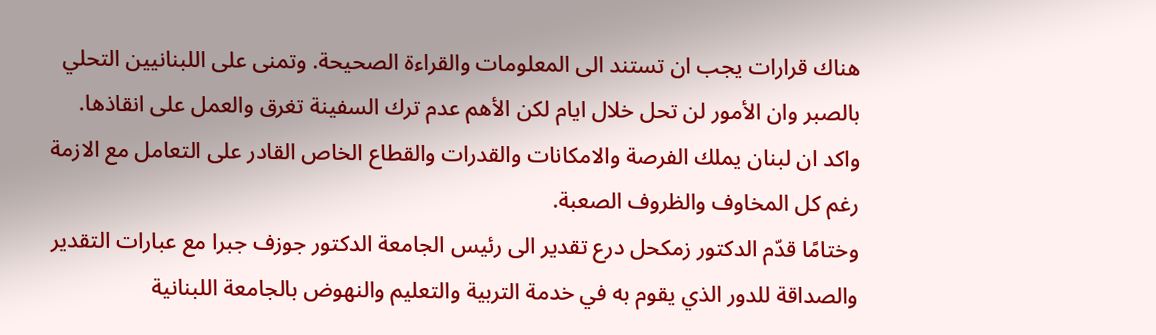هناك قرارات يجب ان تستند الى المعلومات والقراءة الصحيحة. وتمنى على اللبنانيين التحلي بالصبر وان الأمور لن تحل خلال ايام لكن الأهم عدم ترك السفينة تغرق والعمل على انقاذها. واكد ان لبنان يملك الفرصة والامكانات والقدرات والقطاع الخاص القادر على التعامل مع الازمة رغم كل المخاوف والظروف الصعبة.
وختامًا قدّم الدكتور زمكحل درع تقدير الى رئيس الجامعة الدكتور جوزف جبرا مع عبارات التقدير والصداقة للدور الذي يقوم به في خدمة التربية والتعليم والنهوض بالجامعة اللبنانية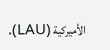الأميركية (LAU).